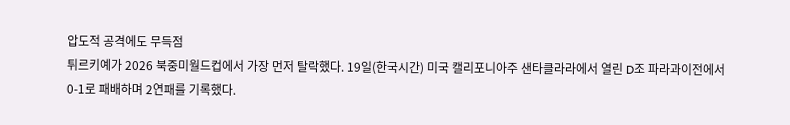압도적 공격에도 무득점
튀르키예가 2026 북중미월드컵에서 가장 먼저 탈락했다. 19일(한국시간) 미국 캘리포니아주 샌타클라라에서 열린 D조 파라과이전에서 0-1로 패배하며 2연패를 기록했다.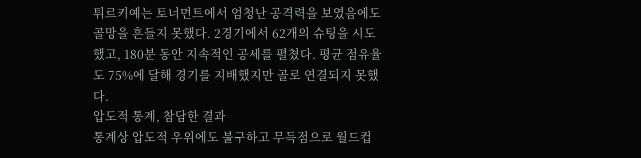튀르키예는 토너먼트에서 엄청난 공격력을 보였음에도 골망을 흔들지 못했다. 2경기에서 62개의 슈팅을 시도했고, 180분 동안 지속적인 공세를 펼쳤다. 평균 점유율도 75%에 달해 경기를 지배했지만 골로 연결되지 못했다.
압도적 통계, 참담한 결과
통계상 압도적 우위에도 불구하고 무득점으로 월드컵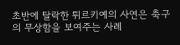초반에 탈락한 튀르키예의 사연은 축구의 무상함을 보여주는 사례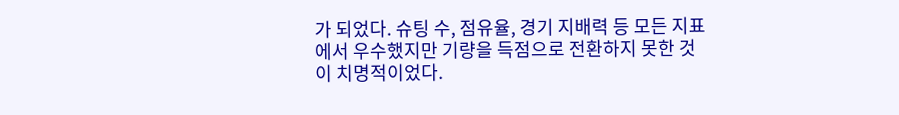가 되었다. 슈팅 수, 점유율, 경기 지배력 등 모든 지표에서 우수했지만 기량을 득점으로 전환하지 못한 것이 치명적이었다.